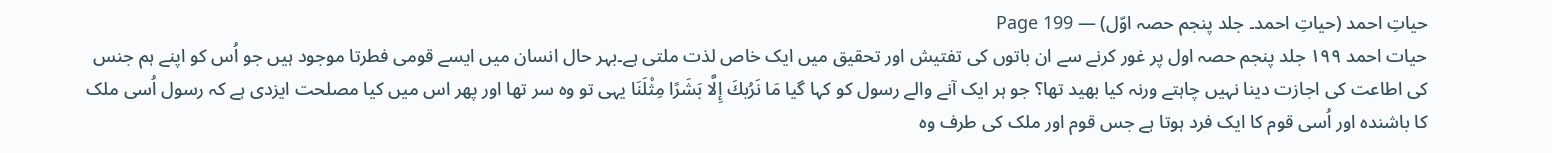حیاتِ احمد (حیاتِ احمد۔ جلد پنجم حصہ اوّل) — Page 199
حیات احمد ۱۹۹ جلد پنجم حصہ اول پر غور کرنے سے ان باتوں کی تفتیش اور تحقیق میں ایک خاص لذت ملتی ہے۔بہر حال انسان میں ایسے قومی فطرتا موجود ہیں جو اُس کو اپنے ہم جنس کی اطاعت کی اجازت دینا نہیں چاہتے ورنہ کیا بھید تھا؟ جو ہر ایک آنے والے رسول کو کہا گیا مَا نَرُبكَ إِلَّا بَشَرًا مِثْلَنَا یہی تو وہ سر تھا اور پھر اس میں کیا مصلحت ایزدی ہے کہ رسول اُسی ملک کا باشندہ اور اُسی قوم کا ایک فرد ہوتا ہے جس قوم اور ملک کی طرف وہ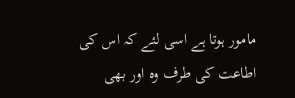مامور ہوتا ہے اسی لئے کہ اس کی اطاعت کی طرف وہ اور بھی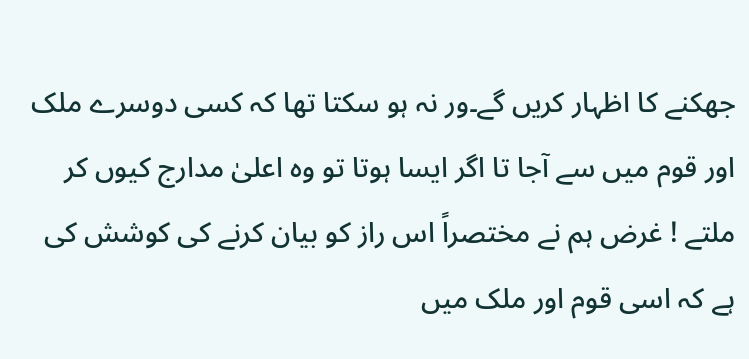جھکنے کا اظہار کریں گے۔ور نہ ہو سکتا تھا کہ کسی دوسرے ملک اور قوم میں سے آجا تا اگر ایسا ہوتا تو وہ اعلیٰ مدارج کیوں کر ملتے ! غرض ہم نے مختصراً اس راز کو بیان کرنے کی کوشش کی ہے کہ اسی قوم اور ملک میں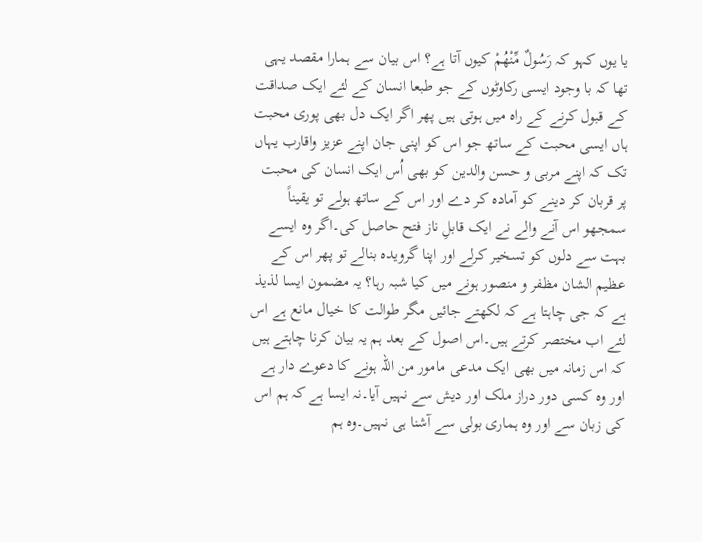یا یوں کہو کہ رَسُولٌ مِّنْهُمْ کیوں آتا ہے؟ اس بیان سے ہمارا مقصد یہی تھا کہ با وجود ایسی رکاوٹوں کے جو طبعا انسان کے لئے ایک صداقت کے قبول کرنے کے راہ میں ہوتی ہیں پھر اگر ایک دل بھی پوری محبت ہاں ایسی محبت کے ساتھ جو اس کو اپنی جان اپنے عزیز واقارب یہاں تک کہ اپنے مربی و حسن والدین کو بھی اُس ایک انسان کی محبت پر قربان کر دینے کو آمادہ کر دے اور اس کے ساتھ ہولے تو یقیناً سمجھو اس آنے والے نے ایک قابلِ ناز فتح حاصل کی۔اگر وہ ایسے بہت سے دلوں کو تسخیر کرلے اور اپنا گرویدہ بنالے تو پھر اس کے عظیم الشان مظفر و منصور ہونے میں کیا شبہ رہا؟ یہ مضمون ایسا لذیذ ہے کہ جی چاہتا ہے کہ لکھتے جائیں مگر طوالت کا خیال مانع ہے اس لئے اب مختصر کرتے ہیں۔اس اصول کے بعد ہم یہ بیان کرنا چاہتے ہیں کہ اس زمانہ میں بھی ایک مدعی مامور من اللہ ہونے کا دعوے دار ہے اور وہ کسی دور دراز ملک اور دیش سے نہیں آیا۔نہ ایسا ہے کہ ہم اس کی زبان سے اور وہ ہماری بولی سے آشنا ہی نہیں۔وہ ہم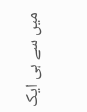میں سے ہی ایک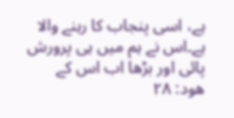ہے، اسی پنجاب کا رہنے والا ہے۔اس نے ہم میں ہی پرورش پائی اور بڑھا اب اس کے هود: ۲۸